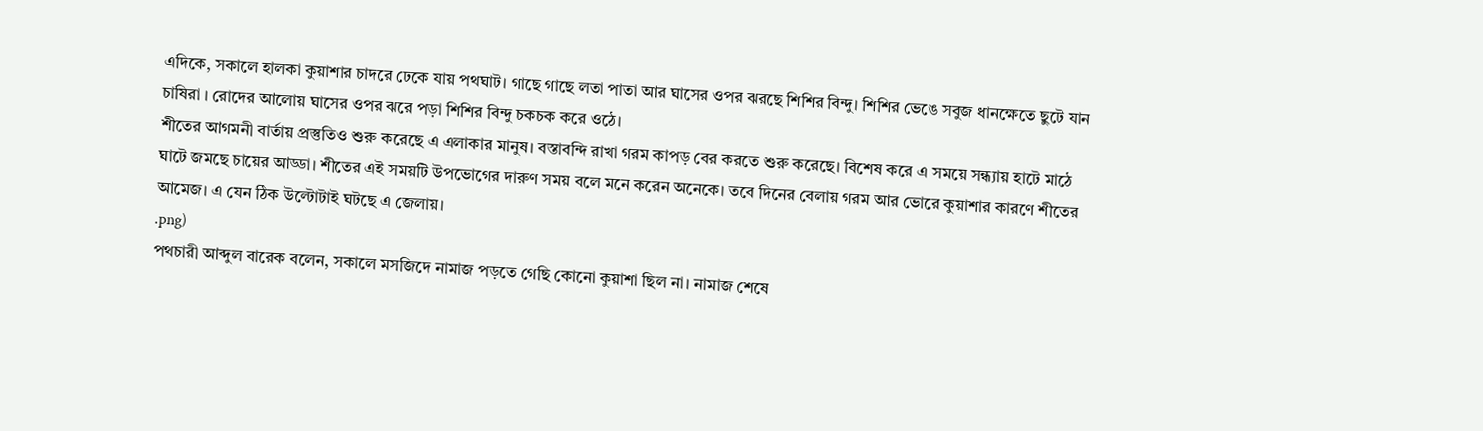এদিকে, সকালে হালকা কুয়াশার চাদরে ঢেকে যায় পথঘাট। গাছে গাছে লতা পাতা আর ঘাসের ওপর ঝরছে শিশির বিন্দু। শিশির ভেঙে সবুজ ধানক্ষেতে ছুটে যান চাষিরা । রোদের আলোয় ঘাসের ওপর ঝরে পড়া শিশির বিন্দু চকচক করে ওঠে।
শীতের আগমনী বার্তায় প্রস্তুতিও শুরু করেছে এ এলাকার মানুষ। বস্তাবন্দি রাখা গরম কাপড় বের করতে শুরু করেছে। বিশেষ করে এ সময়ে সন্ধ্যায় হাটে মাঠে ঘাটে জমছে চায়ের আড্ডা। শীতের এই সময়টি উপভোগের দারুণ সময় বলে মনে করেন অনেকে। তবে দিনের বেলায় গরম আর ভোরে কুয়াশার কারণে শীতের আমেজ। এ যেন ঠিক উল্টোটাই ঘটছে এ জেলায়।
.png)
পথচারী আব্দুল বারেক বলেন, সকালে মসজিদে নামাজ পড়তে গেছি কোনো কুয়াশা ছিল না। নামাজ শেষে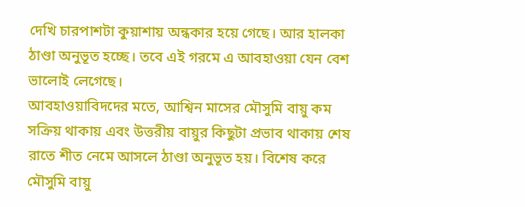দেখি চারপাশটা কুয়াশায় অন্ধকার হয়ে গেছে। আর হালকা ঠাণ্ডা অনুভূত হচ্ছে। তবে এই গরমে এ আবহাওয়া যেন বেশ ভালোই লেগেছে।
আবহাওয়াবিদদের মতে, আশ্বিন মাসের মৌসুমি বায়ু কম সক্রিয় থাকায় এবং উত্তরীয় বায়ুর কিছুটা প্রভাব থাকায় শেষ রাতে শীত নেমে আসলে ঠাণ্ডা অনুভূত হয়। বিশেষ করে মৌসুমি বায়ু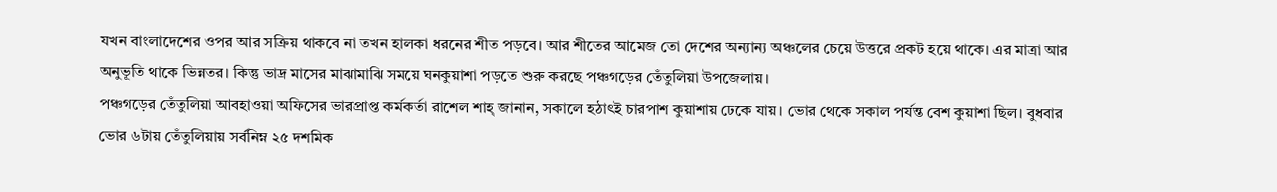যখন বাংলাদেশের ওপর আর সক্রিয় থাকবে না তখন হালকা ধরনের শীত পড়বে। আর শীতের আমেজ তো দেশের অন্যান্য অঞ্চলের চেয়ে উত্তরে প্রকট হয়ে থাকে। এর মাত্রা আর অনুভূতি থাকে ভিন্নতর। কিন্তু ভাদ্র মাসের মাঝামাঝি সময়ে ঘনকুয়াশা পড়তে শুরু করছে পঞ্চগড়ের তেঁতুলিয়া উপজেলায়।
পঞ্চগড়ের তেঁতুলিয়া আবহাওয়া অফিসের ভারপ্রাপ্ত কর্মকর্তা রাশেল শাহ্ জানান, সকালে হঠাৎই চারপাশ কুয়াশায় ঢেকে যায়। ভোর থেকে সকাল পর্যন্ত বেশ কুয়াশা ছিল। বুধবার ভোর ৬টায় তেঁতুলিয়ায় সর্বনিম্ন ২৫ দশমিক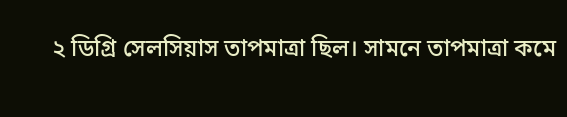২ ডিগ্রি সেলসিয়াস তাপমাত্রা ছিল। সামনে তাপমাত্রা কমে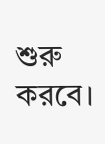শুরু করবে।